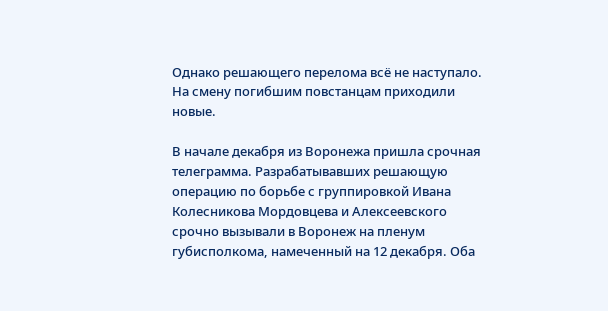Однако решающего перелома всё не наступало. На смену погибшим повстанцам приходили новые.

В начале декабря из Воронежа пришла срочная телеграмма. Разрабатывавших решающую операцию по борьбе с группировкой Ивана Колесникова Мордовцева и Алексеевского срочно вызывали в Воронеж на пленум губисполкома, намеченный на 12 декабря. Оба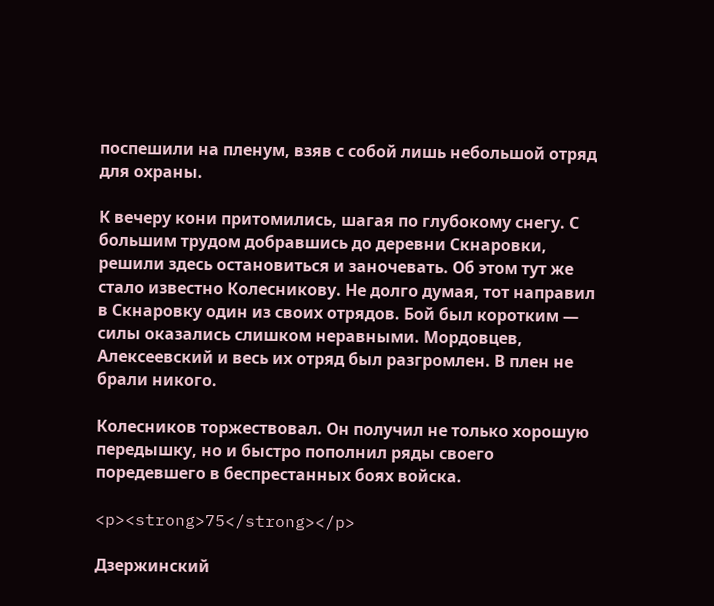поспешили на пленум, взяв с собой лишь небольшой отряд для охраны.

К вечеру кони притомились, шагая по глубокому снегу. С большим трудом добравшись до деревни Скнаровки, решили здесь остановиться и заночевать. Об этом тут же стало известно Колесникову. Не долго думая, тот направил в Скнаровку один из своих отрядов. Бой был коротким — силы оказались слишком неравными. Мордовцев, Алексеевский и весь их отряд был разгромлен. В плен не брали никого.

Колесников торжествовал. Он получил не только хорошую передышку, но и быстро пополнил ряды своего поредевшего в беспрестанных боях войска.

<p><strong>75</strong></p>

Дзержинский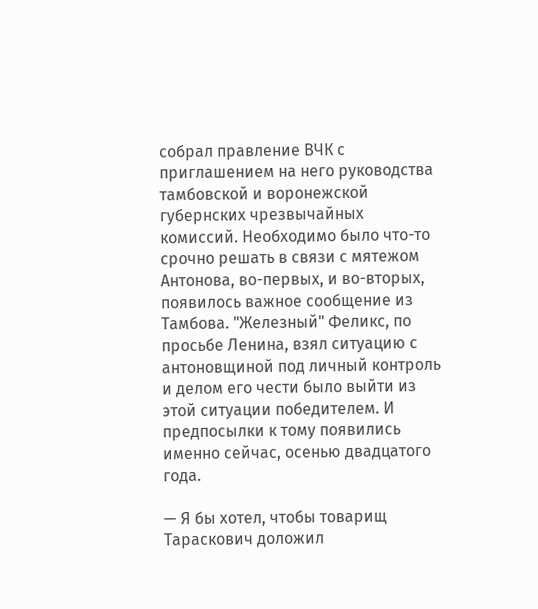собрал правление ВЧК с приглашением на него руководства тамбовской и воронежской губернских чрезвычайных комиссий. Необходимо было что-то срочно решать в связи с мятежом Антонова, во-первых, и во-вторых, появилось важное сообщение из Тамбова. "Железный" Феликс, по просьбе Ленина, взял ситуацию с антоновщиной под личный контроль и делом его чести было выйти из этой ситуации победителем. И предпосылки к тому появились именно сейчас, осенью двадцатого года.

— Я бы хотел, чтобы товарищ Тараскович доложил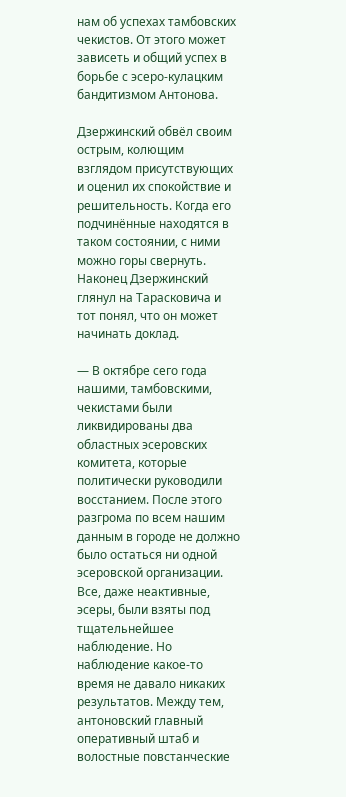нам об успехах тамбовских чекистов. От этого может зависеть и общий успех в борьбе с эсеро-кулацким бандитизмом Антонова.

Дзержинский обвёл своим острым, колющим взглядом присутствующих и оценил их спокойствие и решительность. Когда его подчинённые находятся в таком состоянии, с ними можно горы свернуть. Наконец Дзержинский глянул на Тарасковича и тот понял, что он может начинать доклад.

— В октябре сего года нашими, тамбовскими, чекистами были ликвидированы два областных эсеровских комитета, которые политически руководили восстанием. После этого разгрома по всем нашим данным в городе не должно было остаться ни одной эсеровской организации. Все, даже неактивные, эсеры, были взяты под тщательнейшее наблюдение. Но наблюдение какое-то время не давало никаких результатов. Между тем, антоновский главный оперативный штаб и волостные повстанческие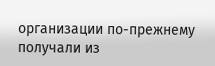организации по-прежнему получали из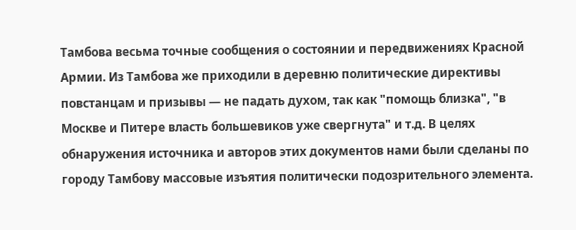Тамбова весьма точные сообщения о состоянии и передвижениях Красной Армии. Из Тамбова же приходили в деревню политические директивы повстанцам и призывы — не падать духом, так как "помощь близка", "в Москве и Питере власть большевиков уже свергнута" и т.д. В целях обнаружения источника и авторов этих документов нами были сделаны по городу Тамбову массовые изъятия политически подозрительного элемента.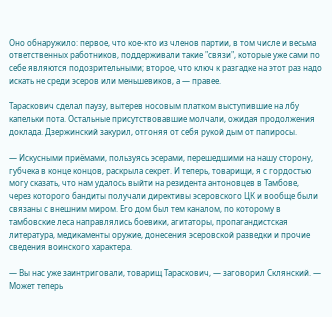Оно обнаружило: первое, что кое-кто из членов партии, в том числе и весьма ответственных работников, поддерживали такие "связи", которые уже сами по себе являются подозрительными; второе, что ключ к разгадке на этот раз надо искать не среди эсеров или меньшевиков, а — правее.

Тараскович сделал паузу, вытерев носовым платком выступившие на лбу капельки пота. Остальные присутствовавшие молчали, ожидая продолжения доклада. Дзержинский закурил, отгоняя от себя рукой дым от папиросы.

— Искусными приёмами, пользуясь эсерами, перешедшими на нашу сторону, губчека в конце концов, раскрыла секрет. И теперь, товарищи, я с гордостью могу сказать, что нам удалось выйти на резидента антоновцев в Тамбове, через которого бандиты получали директивы эсеровского ЦК и вообще были связаны с внешним миром. Его дом был тем каналом, по которому в тамбовские леса направлялись боевики, агитаторы, пропагандистская литература, медикаменты оружие, донесения эсеровской разведки и прочие сведения воинского характера.

— Вы нас уже заинтриговали, товарищ Тараскович, — заговорил Склянский. — Может теперь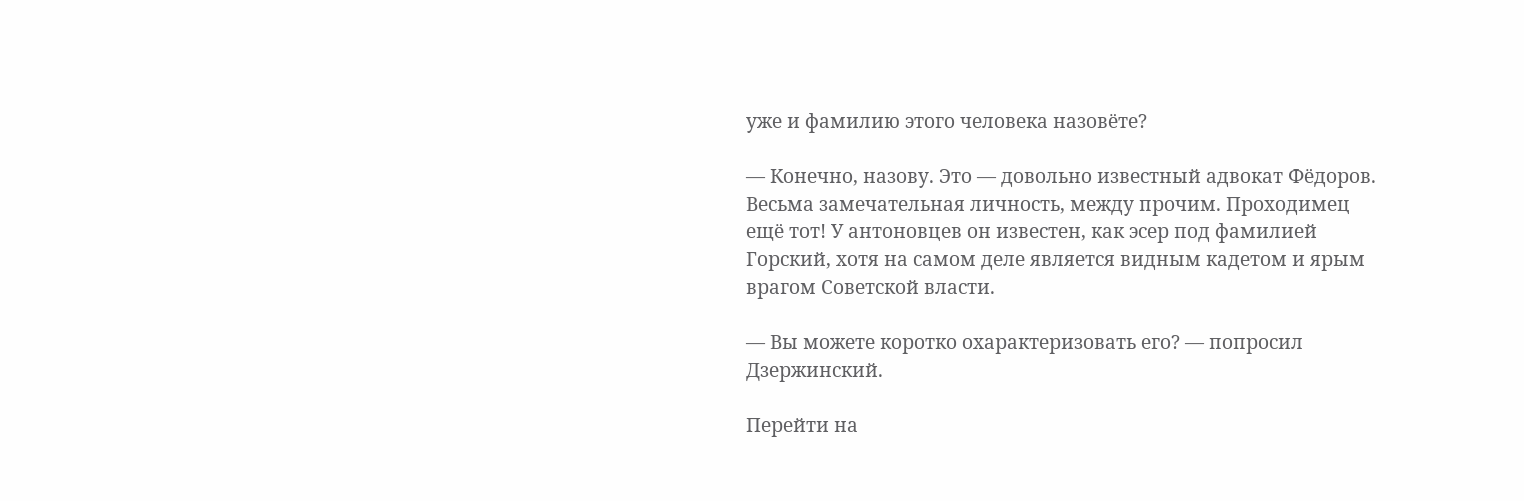уже и фамилию этого человека назовёте?

— Конечно, назову. Это — довольно известный адвокат Фёдоров. Весьма замечательная личность, между прочим. Проходимец ещё тот! У антоновцев он известен, как эсер под фамилией Горский, хотя на самом деле является видным кадетом и ярым врагом Советской власти.

— Вы можете коротко охарактеризовать его? — попросил Дзержинский.

Перейти на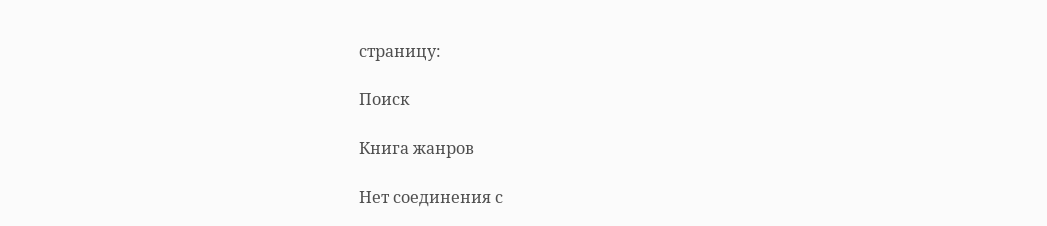страницу:

Поиск

Книга жанров

Нет соединения с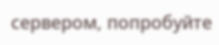сервером, попробуйте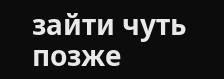зайти чуть позже